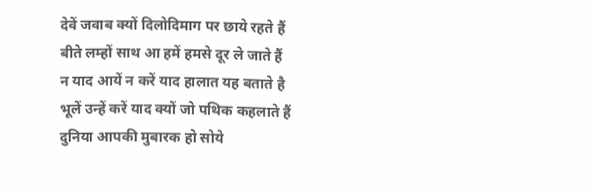देवें जवाब क्यों दिलोदिमाग पर छाये रहते हैं
बीते लम्हों साथ आ हमें हमसे दूर ले जाते हैं
न याद आयें न करें याद हालात यह बताते है
भूलें उन्हें करें याद क्यों जो पथिक कहलाते हैं
दुनिया आपकी मुबारक हो सोये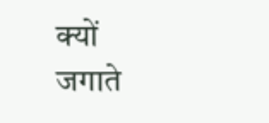क्यों जगाते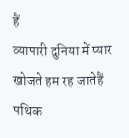हैं
व्यापारी दुनिया में प्यार खोजते हम रह जातेहैं
पथिक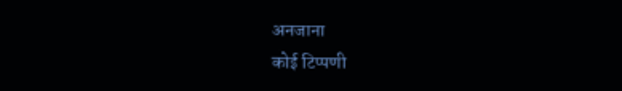अनजाना
कोई टिप्पणी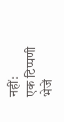नहीं:
एक टिप्पणी भेजें